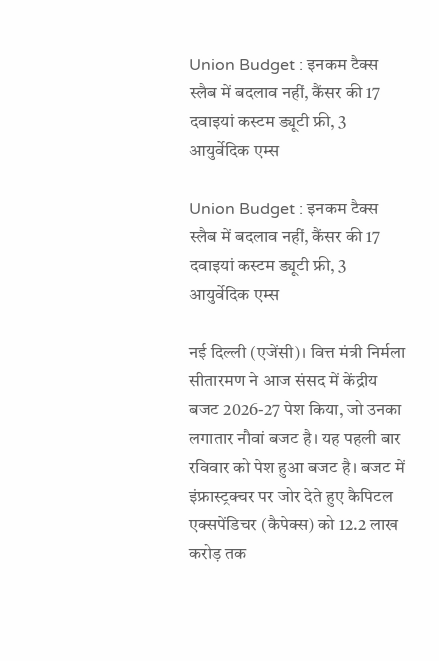Union Budget : इनकम टैक्स स्लैब में बदलाव नहीं, कैंसर की 17 दवाइयां कस्टम ड्यूटी फ्री, 3 आयुर्वेदिक एम्स

Union Budget : इनकम टैक्स स्लैब में बदलाव नहीं, कैंसर की 17 दवाइयां कस्टम ड्यूटी फ्री, 3 आयुर्वेदिक एम्स

नई दिल्ली (एजेंसी)। वित्त मंत्री निर्मला सीतारमण ने आज संसद में केंद्रीय बजट 2026-27 पेश किया, जो उनका लगातार नौवां बजट है। यह पहली बार रविवार को पेश हुआ बजट है। बजट में इंफ्रास्ट्रक्चर पर जोर देते हुए कैपिटल एक्सपेंडिचर (कैपेक्स) को 12.2 लाख करोड़ तक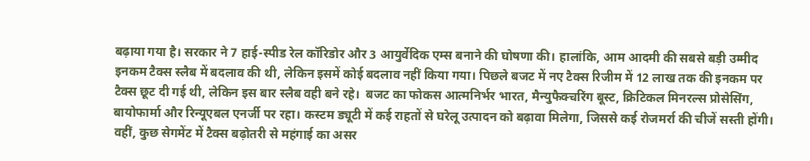बढ़ाया गया है। सरकार ने 7 हाई-स्पीड रेल कॉरिडोर और 3 आयुर्वेदिक एम्स बनाने की घोषणा की। हालांकि, आम आदमी की सबसे बड़ी उम्मीद इनकम टैक्स स्लैब में बदलाव की थी, लेकिन इसमें कोई बदलाव नहीं किया गया। पिछले बजट में नए टैक्स रिजीम में 12 लाख तक की इनकम पर टैक्स छूट दी गई थी, लेकिन इस बार स्लैब वही बने रहे।  बजट का फोकस आत्मनिर्भर भारत, मैन्युफैक्चरिंग बूस्ट, क्रिटिकल मिनरल्स प्रोसेसिंग, बायोफार्मा और रिन्यूएबल एनर्जी पर रहा। कस्टम ड्यूटी में कई राहतों से घरेलू उत्पादन को बढ़ावा मिलेगा, जिससे कई रोजमर्रा की चीजें सस्ती होंगी।
वहीं, कुछ सेगमेंट में टैक्स बढ़ोतरी से महंगाई का असर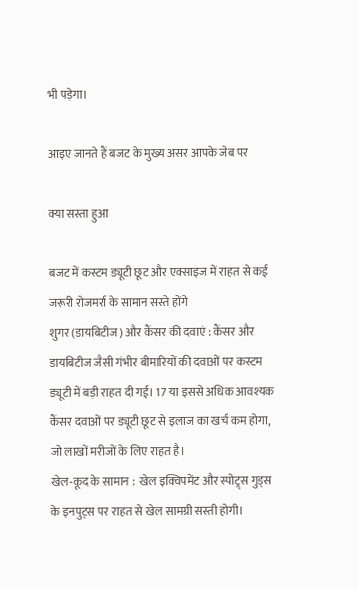भी पड़ेगा।

आइए जानते हैं बजट के मुख्य असर आपके जेब पर

क्या सस्ता हुआ

बजट में कस्टम ड्यूटी छूट और एक्साइज में राहत से कई जरूरी रोजमर्रा के सामान सस्ते होंगे
शुगर (डायबिटीज) और कैंसर की दवाएं : कैंसर और डायबिटीज जैसी गंभीर बीमारियों की दवाओं पर कस्टम ड्यूटी में बड़ी राहत दी गई। 17 या इससे अधिक आवश्यक कैंसर दवाओं पर ड्यूटी छूट से इलाज का खर्च कम होगा, जो लाखों मरीजों के लिए राहत है।
खेल-कूद के सामान :  खेल इक्विपमेंट और स्पोट्र्स गुड्स के इनपुट्स पर राहत से खेल सामग्री सस्ती होगी।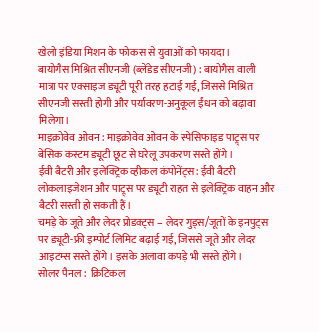खेलो इंडिया मिशन के फोकस से युवाओं को फायदा।
बायोगैस मिश्रित सीएनजी (ब्लेंडेड सीएनजी) : बायोगैस वाली मात्रा पर एक्साइज ड्यूटी पूरी तरह हटाई गई, जिससे मिश्रित सीएनजी सस्ती होगी और पर्यावरण-अनुकूल ईंधन को बढ़ावा मिलेगा।
माइक्रोवेव ओवन : माइक्रोवेव ओवन के स्पेसिफाइड पाट्र्स पर बेसिक कस्टम ड्यूटी छूट से घरेलू उपकरण सस्ते होंगे।
ईवी बैटरी और इलेक्ट्रिक व्हीकल कंपोनेंट्स: ईवी बैटरी लोकलाइजेशन और पाट्र्स पर ड्यूटी राहत से इलेक्ट्रिक वाहन और बैटरी सस्ती हो सकती हैं।
चमड़े के जूते और लेदर प्रोडक्ट्स – लेदर गुड्स/जूतों के इनपुट्स पर ड्यूटी-फ्री इम्पोर्ट लिमिट बढ़ाई गई, जिससे जूते और लेदर आइटम्स सस्ते होंगे। इसके अलावा कपड़े भी सस्ते होंगे ।
सोलर पैनल :  क्रिटिकल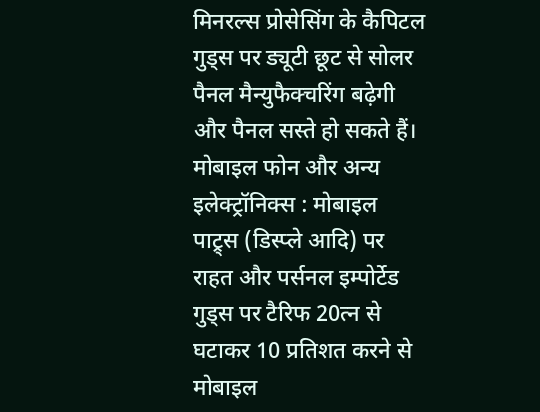मिनरल्स प्रोसेसिंग के कैपिटल गुड्स पर ड्यूटी छूट से सोलर पैनल मैन्युफैक्चरिंग बढ़ेगी और पैनल सस्ते हो सकते हैं।
मोबाइल फोन और अन्य इलेक्ट्रॉनिक्स : मोबाइल पाट्र्स (डिस्प्ले आदि) पर राहत और पर्सनल इम्पोर्टेड गुड्स पर टैरिफ 20त्न से घटाकर 10 प्रतिशत करने से मोबाइल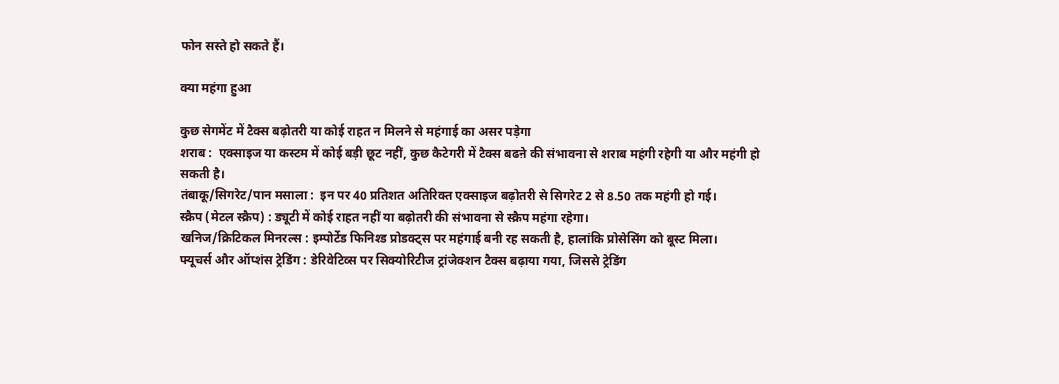फोन सस्ते हो सकते हैं।

क्या महंगा हुआ

कुछ सेगमेंट में टैक्स बढ़ोतरी या कोई राहत न मिलने से महंगाई का असर पड़ेगा
शराब :  एक्साइज या कस्टम में कोई बड़ी छूट नहीं, कुछ कैटेगरी में टैक्स बढऩे की संभावना से शराब महंगी रहेगी या और महंगी हो सकती है।
तंबाकू/सिगरेट/पान मसाला :  इन पर 40 प्रतिशत अतिरिक्त एक्साइज बढ़ोतरी से सिगरेट 2 से 8.50 तक महंगी हो गई।
स्क्रैप (मेटल स्क्रैप) : ड्यूटी में कोई राहत नहीं या बढ़ोतरी की संभावना से स्क्रैप महंगा रहेगा।
खनिज/क्रिटिकल मिनरल्स : इम्पोर्टेड फिनिश्ड प्रोडक्ट्स पर महंगाई बनी रह सकती है, हालांकि प्रोसेसिंग को बूस्ट मिला।
फ्यूचर्स और ऑप्शंस ट्रेडिंग : डेरिवेटिव्स पर सिक्योरिटीज ट्रांजेक्शन टैक्स बढ़ाया गया, जिससे ट्रेडिंग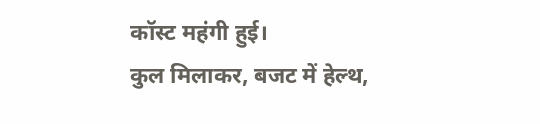कॉस्ट महंगी हुई।
कुल मिलाकर, बजट में हेल्थ,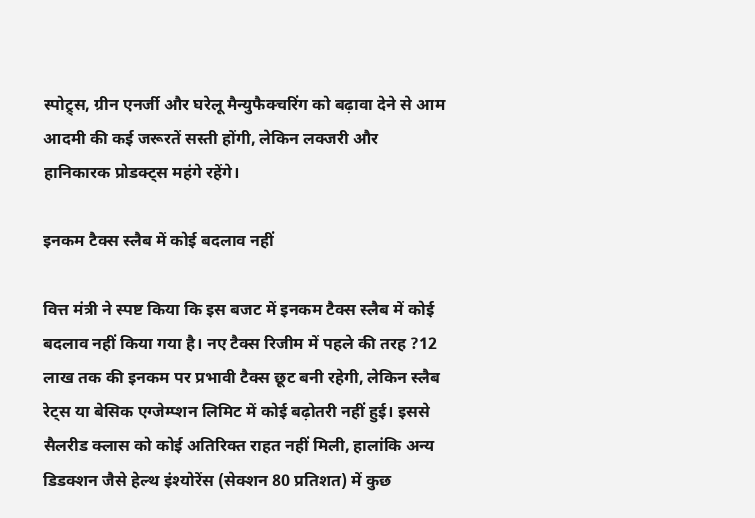स्पोट्र्स, ग्रीन एनर्जी और घरेलू मैन्युफैक्चरिंग को बढ़ावा देने से आम आदमी की कई जरूरतें सस्ती होंगी, लेकिन लक्जरी और हानिकारक प्रोडक्ट्स महंगे रहेंगे।

इनकम टैक्स स्लैब में कोई बदलाव नहीं

वित्त मंत्री ने स्पष्ट किया कि इस बजट में इनकम टैक्स स्लैब में कोई बदलाव नहीं किया गया है। नए टैक्स रिजीम में पहले की तरह ?12 लाख तक की इनकम पर प्रभावी टैक्स छूट बनी रहेगी, लेकिन स्लैब रेट्स या बेसिक एग्जेम्प्शन लिमिट में कोई बढ़ोतरी नहीं हुई। इससे सैलरीड क्लास को कोई अतिरिक्त राहत नहीं मिली, हालांकि अन्य डिडक्शन जैसे हेल्थ इंश्योरेंस (सेक्शन 80 प्रतिशत) में कुछ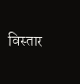विस्तार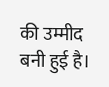की उम्मीद बनी हुई है।